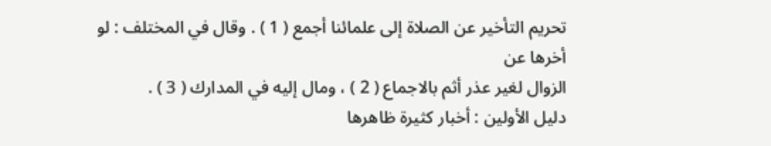تحريم التأخير عن الصلاة إلى علمائنا أجمع ( 1 ) . وقال في المختلف : لو أخرها عن
الزوال لغير عذر أثم بالاجماع ( 2 ) ، ومال إليه في المدارك ( 3 ) .
دليل الأولين : أخبار كثيرة ظاهرها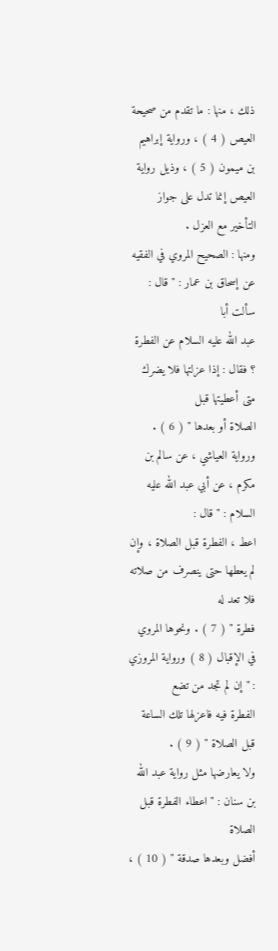ذلك ، منها : ما تقدم من صحيحة
العيص ( 4 ) ، ورواية إبراهيم بن ميمون ( 5 ) ، وذيل رواية العيص إنما تدل على جواز
التأخير مع العزل .
ومنها : الصحيح المروي في الفقيه عن إسحاق بن عمار : " قال : سألت أبا
عبد الله عليه السلام عن الفطرة ؟ فقال : إذا عزلتها فلا يضرك متى أعطيتها قبل
الصلاة أو بعدها " ( 6 ) .
ورواية العياشي ، عن سالم بن مكرم ، عن أبي عبد الله عليه السلام : " قال :
اعط ، الفطرة قبل الصلاة ، وإن لم يعطها حتى ينصرف من صلاته فلا تعد له
فطرة " ( 7 ) . ونحوها المروي في الإقبال ( 8 ) ورواية المروزي : " إن لم تجد من تضع
الفطرة فيه فاعزلها تلك الساعة قبل الصلاة " ( 9 ) .
ولا يعارضها مثل رواية عبد الله بن سنان : " اعطاء الفطرة قبل الصلاة
أفضل وبعدها صدقة " ( 10 ) ،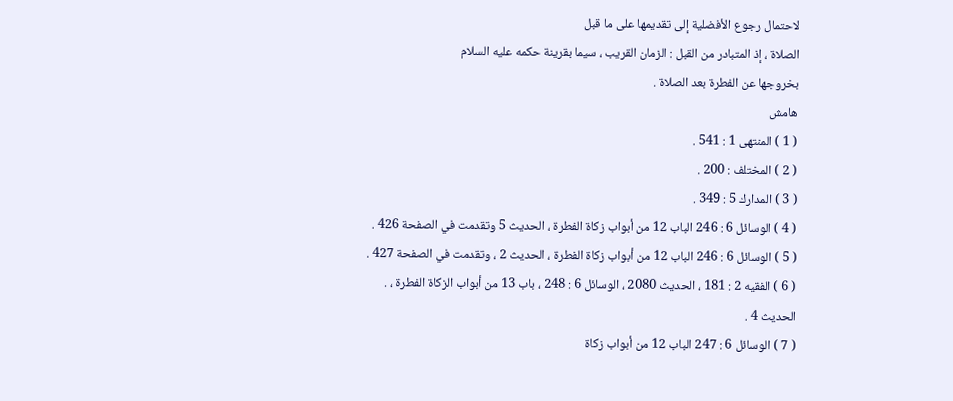لاحتمال رجوع الأفضلية إلى تقديمها على ما قبل
الصلاة ، إذ المتبادر من القبل : الزمان القريب ، سيما بقرينة حكمه عليه السلام
بخروجها عن الفطرة بعد الصلاة .
هامش
( 1 ) المنتهى 1 : 541 .
( 2 ) المختلف : 200 .
( 3 ) المدارك 5 : 349 .
( 4 ) الوسائل 6 : 246 الباب 12 من أبواب زكاة الفطرة ، الحديث 5 وتقدمت في الصفحة 426 .
( 5 ) الوسائل 6 : 246 الباب 12 من أبواب زكاة الفطرة ، الحديث 2 ، وتقدمت في الصفحة 427 .
( 6 ) الفقيه 2 : 181 ، الحديث 2080 ، الوسائل 6 : 248 ، باب 13 من أبواب الزكاة الفطرة ، .
الحديث 4 .
( 7 ) الوسائل 6 : 247 الباب 12 من أبواب زكاة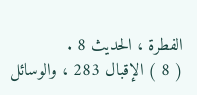الفطرة ، الحديث 8 .
( 8 ) الإقبال 283 ، والوسائل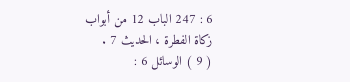6 : 247 الباب 12 من أبواب زكاة الفطرة ، الحديث 7 .
( 9 ) الوسائل 6 :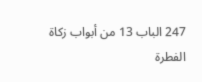247 الباب 13 من أبواب زكاة الفطرة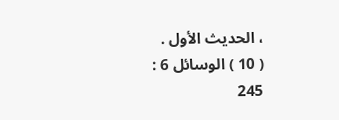، الحديث الأول .
( 10 ) الوسائل 6 : 245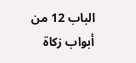الباب 12 من أبواب زكاة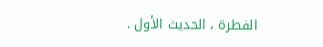الفطرة ، الحديث الأول .